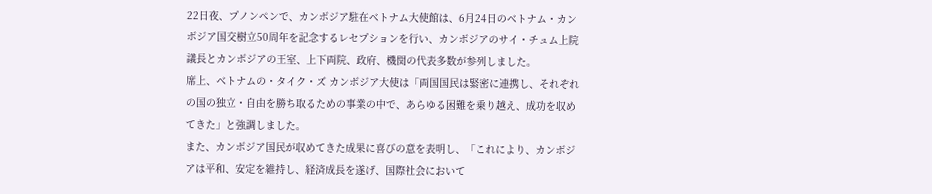22日夜、プノンペンで、カンボジア駐在ベトナム大使館は、6月24日のベトナム・カンボジア国交樹立50周年を記念するレセプションを行い、カンボジアのサイ・チュム上院議長とカンボジアの王室、上下両院、政府、機関の代表多数が参列しました。
席上、ベトナムの・タイク・ズ カンボジア大使は「両国国民は緊密に連携し、それぞれの国の独立・自由を勝ち取るための事業の中で、あらゆる困難を乗り越え、成功を収めてきた」と強調しました。
また、カンボジア国民が収めてきた成果に喜びの意を表明し、「これにより、カンボジアは平和、安定を維持し、経済成長を遂げ、国際社会において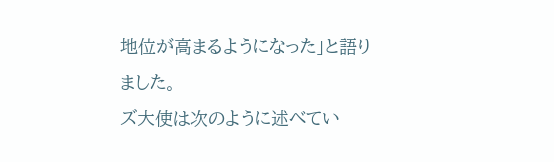地位が高まるようになった」と語りました。
ズ大使は次のように述べてい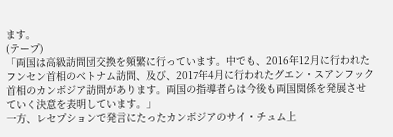ます。
(テープ)
「両国は高級訪問団交換を頻繁に行っています。中でも、2016年12月に行われたフンセン首相のベトナム訪問、及び、2017年4月に行われたグエン・スアンフック首相のカンボジア訪問があります。両国の指導者らは今後も両国関係を発展させていく決意を表明しています。」
一方、レセプションで発言にたったカンボジアのサイ・チュム上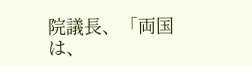院議長、「両国は、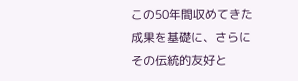この50年間収めてきた成果を基礎に、さらにその伝統的友好と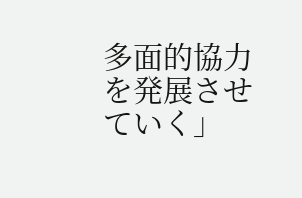多面的協力を発展させていく」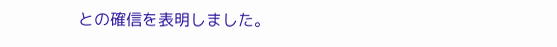との確信を表明しました。